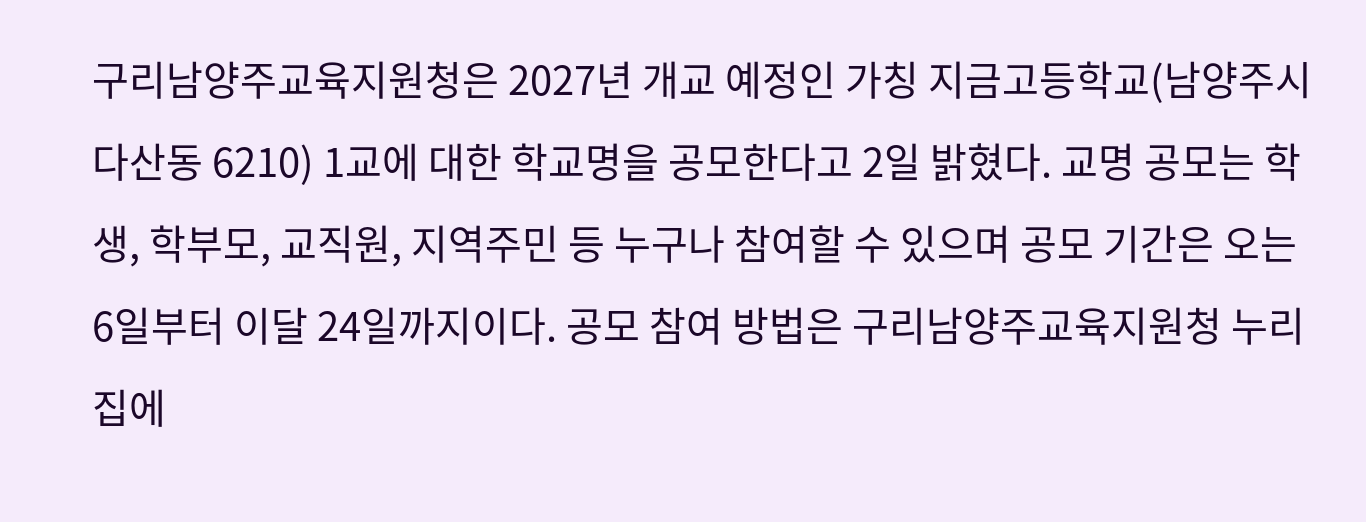구리남양주교육지원청은 2027년 개교 예정인 가칭 지금고등학교(남양주시 다산동 6210) 1교에 대한 학교명을 공모한다고 2일 밝혔다. 교명 공모는 학생, 학부모, 교직원, 지역주민 등 누구나 참여할 수 있으며 공모 기간은 오는 6일부터 이달 24일까지이다. 공모 참여 방법은 구리남양주교육지원청 누리집에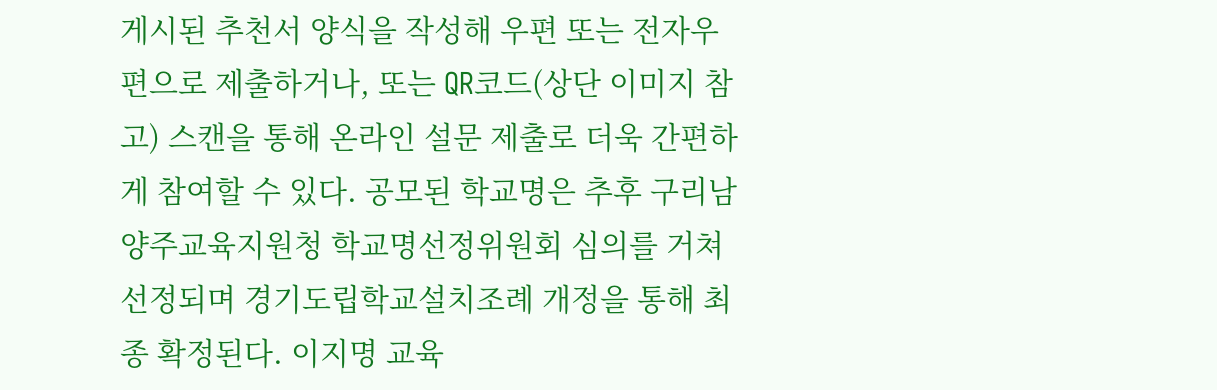게시된 추천서 양식을 작성해 우편 또는 전자우편으로 제출하거나, 또는 QR코드(상단 이미지 참고) 스캔을 통해 온라인 설문 제출로 더욱 간편하게 참여할 수 있다. 공모된 학교명은 추후 구리남양주교육지원청 학교명선정위원회 심의를 거쳐 선정되며 경기도립학교설치조례 개정을 통해 최종 확정된다. 이지명 교육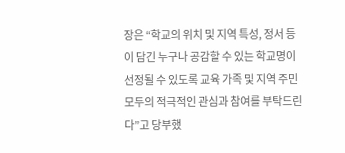장은 “학교의 위치 및 지역 특성, 정서 등이 담긴 누구나 공감할 수 있는 학교명이 선정될 수 있도록 교육 가족 및 지역 주민 모두의 적극적인 관심과 참여를 부탁드린다”고 당부했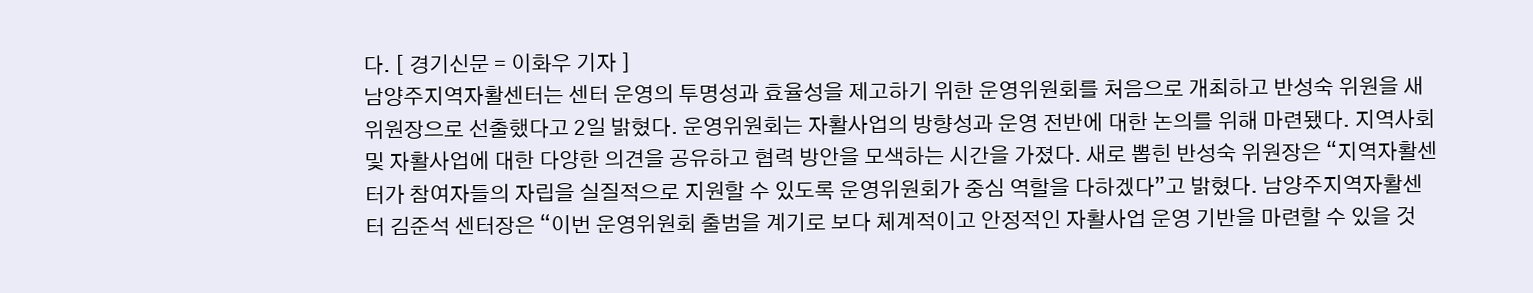다. [ 경기신문 = 이화우 기자 ]
남양주지역자활센터는 센터 운영의 투명성과 효율성을 제고하기 위한 운영위원회를 처음으로 개최하고 반성숙 위원을 새 위원장으로 선출했다고 2일 밝혔다. 운영위원회는 자활사업의 방향성과 운영 전반에 대한 논의를 위해 마련됐다. 지역사회 및 자활사업에 대한 다양한 의견을 공유하고 협력 방안을 모색하는 시간을 가졌다. 새로 뽑힌 반성숙 위원장은 “지역자활센터가 참여자들의 자립을 실질적으로 지원할 수 있도록 운영위원회가 중심 역할을 다하겠다”고 밝혔다. 남양주지역자활센터 김준석 센터장은 “이번 운영위원회 출범을 계기로 보다 체계적이고 안정적인 자활사업 운영 기반을 마련할 수 있을 것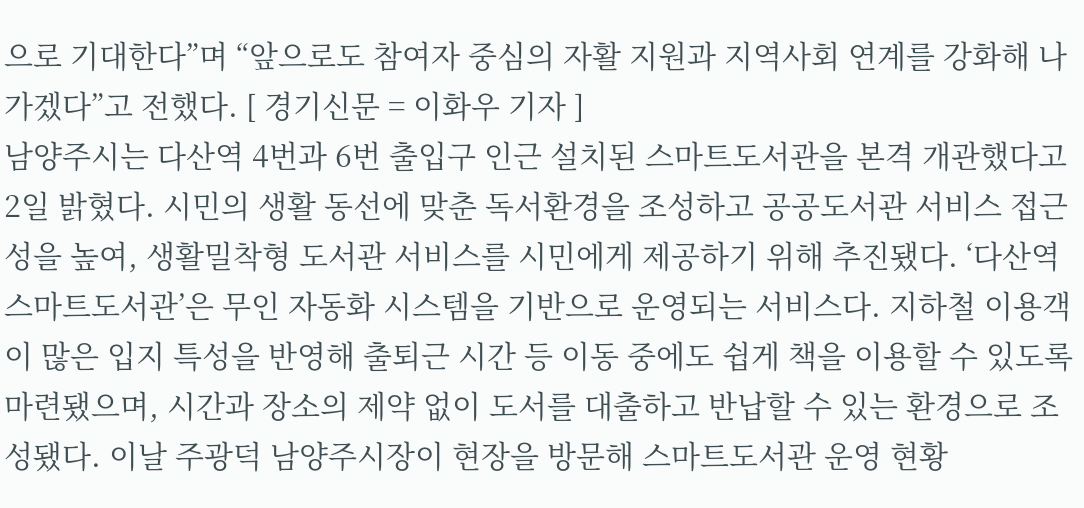으로 기대한다”며 “앞으로도 참여자 중심의 자활 지원과 지역사회 연계를 강화해 나가겠다”고 전했다. [ 경기신문 = 이화우 기자 ]
남양주시는 다산역 4번과 6번 출입구 인근 설치된 스마트도서관을 본격 개관했다고 2일 밝혔다. 시민의 생활 동선에 맞춘 독서환경을 조성하고 공공도서관 서비스 접근성을 높여, 생활밀착형 도서관 서비스를 시민에게 제공하기 위해 추진됐다. ‘다산역 스마트도서관’은 무인 자동화 시스템을 기반으로 운영되는 서비스다. 지하철 이용객이 많은 입지 특성을 반영해 출퇴근 시간 등 이동 중에도 쉽게 책을 이용할 수 있도록 마련됐으며, 시간과 장소의 제약 없이 도서를 대출하고 반납할 수 있는 환경으로 조성됐다. 이날 주광덕 남양주시장이 현장을 방문해 스마트도서관 운영 현황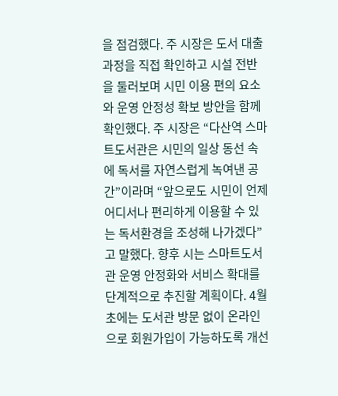을 점검했다. 주 시장은 도서 대출 과정을 직접 확인하고 시설 전반을 둘러보며 시민 이용 편의 요소와 운영 안정성 확보 방안을 함께 확인했다. 주 시장은 “다산역 스마트도서관은 시민의 일상 동선 속에 독서를 자연스럽게 녹여낸 공간”이라며 “앞으로도 시민이 언제 어디서나 편리하게 이용할 수 있는 독서환경을 조성해 나가겠다”고 말했다. 향후 시는 스마트도서관 운영 안정화와 서비스 확대를 단계적으로 추진할 계획이다. 4월 초에는 도서관 방문 없이 온라인으로 회원가입이 가능하도록 개선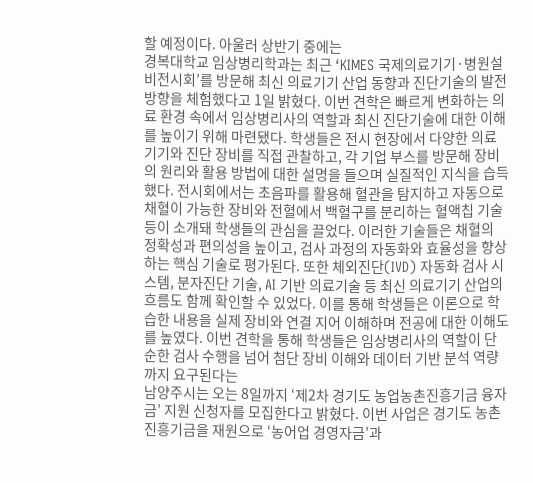할 예정이다. 아울러 상반기 중에는
경복대학교 임상병리학과는 최근 ‘KIMES 국제의료기기·병원설비전시회’를 방문해 최신 의료기기 산업 동향과 진단기술의 발전 방향을 체험했다고 1일 밝혔다. 이번 견학은 빠르게 변화하는 의료 환경 속에서 임상병리사의 역할과 최신 진단기술에 대한 이해를 높이기 위해 마련됐다. 학생들은 전시 현장에서 다양한 의료기기와 진단 장비를 직접 관찰하고, 각 기업 부스를 방문해 장비의 원리와 활용 방법에 대한 설명을 들으며 실질적인 지식을 습득했다. 전시회에서는 초음파를 활용해 혈관을 탐지하고 자동으로 채혈이 가능한 장비와 전혈에서 백혈구를 분리하는 혈액칩 기술 등이 소개돼 학생들의 관심을 끌었다. 이러한 기술들은 채혈의 정확성과 편의성을 높이고, 검사 과정의 자동화와 효율성을 향상하는 핵심 기술로 평가된다. 또한 체외진단(IVD) 자동화 검사 시스템, 분자진단 기술, AI 기반 의료기술 등 최신 의료기기 산업의 흐름도 함께 확인할 수 있었다. 이를 통해 학생들은 이론으로 학습한 내용을 실제 장비와 연결 지어 이해하며 전공에 대한 이해도를 높였다. 이번 견학을 통해 학생들은 임상병리사의 역할이 단순한 검사 수행을 넘어 첨단 장비 이해와 데이터 기반 분석 역량까지 요구된다는
남양주시는 오는 8일까지 ‘제2차 경기도 농업농촌진흥기금 융자금’ 지원 신청자를 모집한다고 밝혔다. 이번 사업은 경기도 농촌진흥기금을 재원으로 ‘농어업 경영자금’과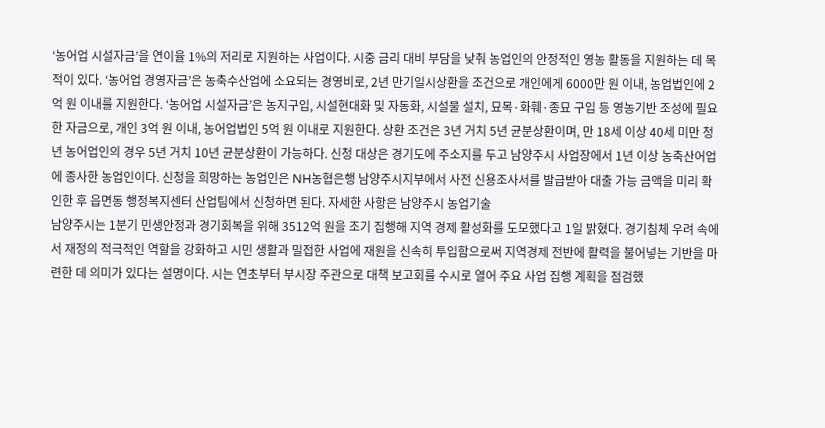‘농어업 시설자금’을 연이율 1%의 저리로 지원하는 사업이다. 시중 금리 대비 부담을 낮춰 농업인의 안정적인 영농 활동을 지원하는 데 목적이 있다. ‘농어업 경영자금’은 농축수산업에 소요되는 경영비로, 2년 만기일시상환을 조건으로 개인에게 6000만 원 이내, 농업법인에 2억 원 이내를 지원한다. ‘농어업 시설자금’은 농지구입, 시설현대화 및 자동화, 시설물 설치, 묘목·화훼·종묘 구입 등 영농기반 조성에 필요한 자금으로, 개인 3억 원 이내, 농어업법인 5억 원 이내로 지원한다. 상환 조건은 3년 거치 5년 균분상환이며, 만 18세 이상 40세 미만 청년 농어업인의 경우 5년 거치 10년 균분상환이 가능하다. 신청 대상은 경기도에 주소지를 두고 남양주시 사업장에서 1년 이상 농축산어업에 종사한 농업인이다. 신청을 희망하는 농업인은 NH농협은행 남양주시지부에서 사전 신용조사서를 발급받아 대출 가능 금액을 미리 확인한 후 읍면동 행정복지센터 산업팀에서 신청하면 된다. 자세한 사항은 남양주시 농업기술
남양주시는 1분기 민생안정과 경기회복을 위해 3512억 원을 조기 집행해 지역 경제 활성화를 도모했다고 1일 밝혔다. 경기침체 우려 속에서 재정의 적극적인 역할을 강화하고 시민 생활과 밀접한 사업에 재원을 신속히 투입함으로써 지역경제 전반에 활력을 불어넣는 기반을 마련한 데 의미가 있다는 설명이다. 시는 연초부터 부시장 주관으로 대책 보고회를 수시로 열어 주요 사업 집행 계획을 점검했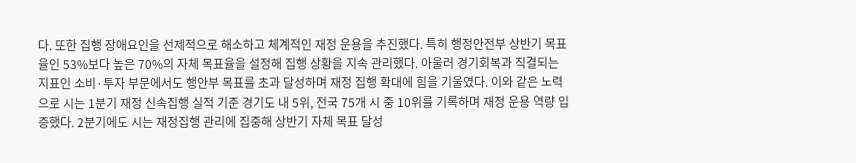다. 또한 집행 장애요인을 선제적으로 해소하고 체계적인 재정 운용을 추진했다. 특히 행정안전부 상반기 목표율인 53%보다 높은 70%의 자체 목표율을 설정해 집행 상황을 지속 관리했다. 아울러 경기회복과 직결되는 지표인 소비·투자 부문에서도 행안부 목표를 초과 달성하며 재정 집행 확대에 힘을 기울였다. 이와 같은 노력으로 시는 1분기 재정 신속집행 실적 기준 경기도 내 5위, 전국 75개 시 중 10위를 기록하며 재정 운용 역량 입증했다. 2분기에도 시는 재정집행 관리에 집중해 상반기 자체 목표 달성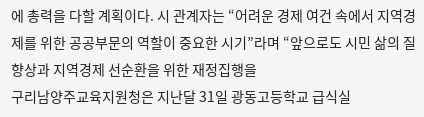에 총력을 다할 계획이다. 시 관계자는 “어려운 경제 여건 속에서 지역경제를 위한 공공부문의 역할이 중요한 시기”라며 “앞으로도 시민 삶의 질 향상과 지역경제 선순환을 위한 재정집행을
구리남양주교육지원청은 지난달 31일 광동고등학교 급식실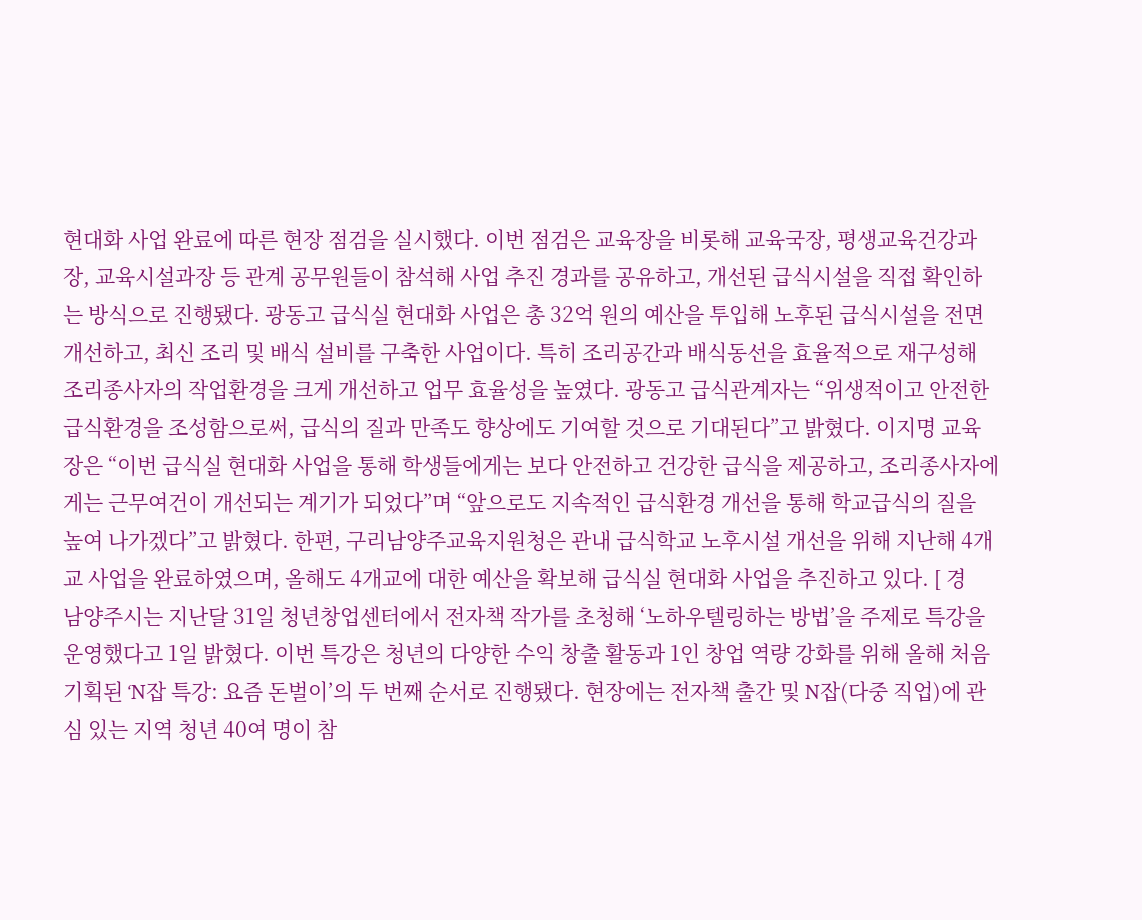현대화 사업 완료에 따른 현장 점검을 실시했다. 이번 점검은 교육장을 비롯해 교육국장, 평생교육건강과장, 교육시설과장 등 관계 공무원들이 참석해 사업 추진 경과를 공유하고, 개선된 급식시설을 직접 확인하는 방식으로 진행됐다. 광동고 급식실 현대화 사업은 총 32억 원의 예산을 투입해 노후된 급식시설을 전면 개선하고, 최신 조리 및 배식 설비를 구축한 사업이다. 특히 조리공간과 배식동선을 효율적으로 재구성해 조리종사자의 작업환경을 크게 개선하고 업무 효율성을 높였다. 광동고 급식관계자는 “위생적이고 안전한 급식환경을 조성함으로써, 급식의 질과 만족도 향상에도 기여할 것으로 기대된다”고 밝혔다. 이지명 교육장은 “이번 급식실 현대화 사업을 통해 학생들에게는 보다 안전하고 건강한 급식을 제공하고, 조리종사자에게는 근무여건이 개선되는 계기가 되었다”며 “앞으로도 지속적인 급식환경 개선을 통해 학교급식의 질을 높여 나가겠다”고 밝혔다. 한편, 구리남양주교육지원청은 관내 급식학교 노후시설 개선을 위해 지난해 4개교 사업을 완료하였으며, 올해도 4개교에 대한 예산을 확보해 급식실 현대화 사업을 추진하고 있다. [ 경
남양주시는 지난달 31일 청년창업센터에서 전자책 작가를 초청해 ‘노하우텔링하는 방법’을 주제로 특강을 운영했다고 1일 밝혔다. 이번 특강은 청년의 다양한 수익 창출 활동과 1인 창업 역량 강화를 위해 올해 처음 기획된 ‘N잡 특강: 요즘 돈벌이’의 두 번째 순서로 진행됐다. 현장에는 전자책 출간 및 N잡(다중 직업)에 관심 있는 지역 청년 40여 명이 참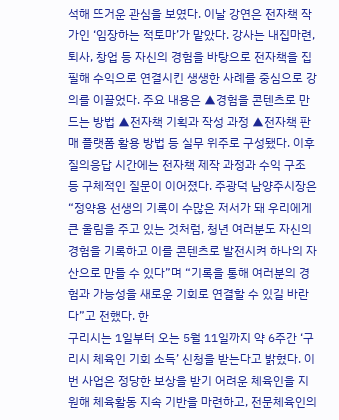석해 뜨거운 관심을 보였다. 이날 강연은 전자책 작가인 ‘임장하는 적토마’가 맡았다. 강사는 내집마련, 퇴사, 창업 등 자신의 경험을 바탕으로 전자책을 집필해 수익으로 연결시킨 생생한 사례를 중심으로 강의를 이끌었다. 주요 내용은 ▲경험을 콘텐츠로 만드는 방법 ▲전자책 기획과 작성 과정 ▲전자책 판매 플랫폼 활용 방법 등 실무 위주로 구성됐다. 이후 질의응답 시간에는 전자책 제작 과정과 수익 구조 등 구체적인 질문이 이어졌다. 주광덕 남양주시장은 “정약용 선생의 기록이 수많은 저서가 돼 우리에게 큰 울림을 주고 있는 것처럼, 청년 여러분도 자신의 경험을 기록하고 이를 콘텐츠로 발전시켜 하나의 자산으로 만들 수 있다”며 “기록을 통해 여러분의 경험과 가능성을 새로운 기회로 연결할 수 있길 바란다”고 전했다. 한
구리시는 1일부터 오는 5월 11일까지 약 6주간 ‘구리시 체육인 기회 소득’ 신청을 받는다고 밝혔다. 이번 사업은 정당한 보상을 받기 어려운 체육인을 지원해 체육활동 지속 기반을 마련하고, 전문체육인의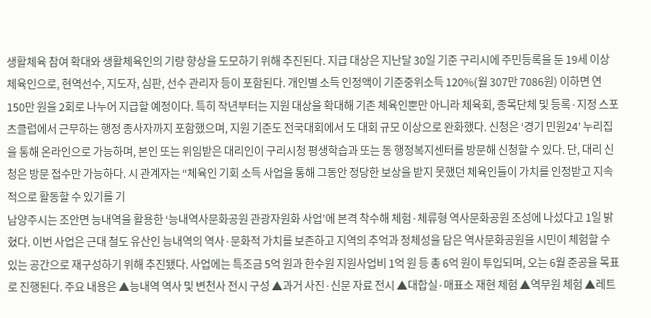생활체육 참여 확대와 생활체육인의 기량 향상을 도모하기 위해 추진된다. 지급 대상은 지난달 30일 기준 구리시에 주민등록을 둔 19세 이상 체육인으로, 현역선수, 지도자, 심판, 선수 관리자 등이 포함된다. 개인별 소득 인정액이 기준중위소득 120%(월 307만 7086원) 이하면 연 150만 원을 2회로 나누어 지급할 예정이다. 특히 작년부터는 지원 대상을 확대해 기존 체육인뿐만 아니라 체육회, 종목단체 및 등록·지정 스포츠클럽에서 근무하는 행정 종사자까지 포함했으며, 지원 기준도 전국대회에서 도 대회 규모 이상으로 완화했다. 신청은 ‘경기 민원24’ 누리집을 통해 온라인으로 가능하며, 본인 또는 위임받은 대리인이 구리시청 평생학습과 또는 동 행정복지센터를 방문해 신청할 수 있다. 단, 대리 신청은 방문 접수만 가능하다. 시 관계자는 “체육인 기회 소득 사업을 통해 그동안 정당한 보상을 받지 못했던 체육인들이 가치를 인정받고 지속적으로 활동할 수 있기를 기
남양주시는 조안면 능내역을 활용한 ‘능내역사문화공원 관광자원화 사업’에 본격 착수해 체험·체류형 역사문화공원 조성에 나섰다고 1일 밝혔다. 이번 사업은 근대 철도 유산인 능내역의 역사·문화적 가치를 보존하고 지역의 추억과 정체성을 담은 역사문화공원을 시민이 체험할 수 있는 공간으로 재구성하기 위해 추진됐다. 사업에는 특조금 5억 원과 한수원 지원사업비 1억 원 등 총 6억 원이 투입되며, 오는 6월 준공을 목표로 진행된다. 주요 내용은 ▲능내역 역사 및 변천사 전시 구성 ▲과거 사진·신문 자료 전시 ▲대합실·매표소 재현 체험 ▲역무원 체험 ▲레트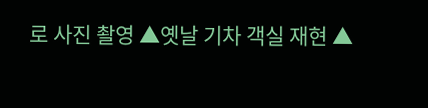로 사진 촬영 ▲옛날 기차 객실 재현 ▲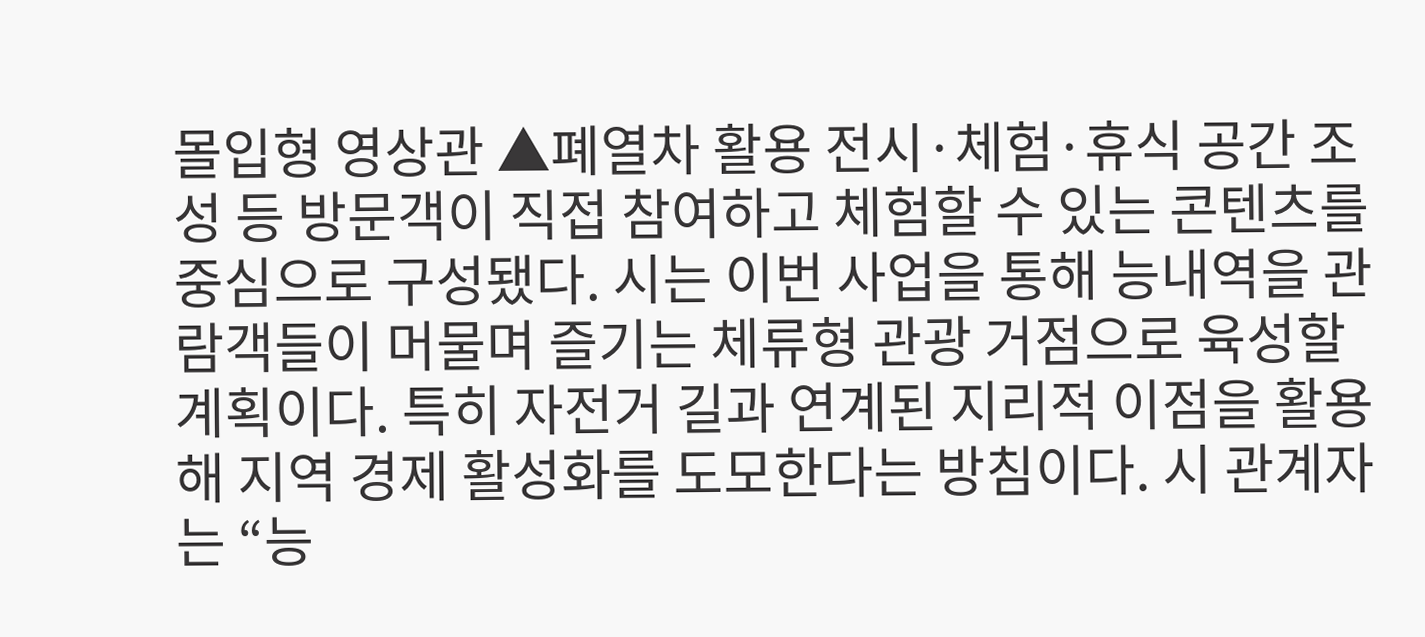몰입형 영상관 ▲폐열차 활용 전시·체험·휴식 공간 조성 등 방문객이 직접 참여하고 체험할 수 있는 콘텐츠를 중심으로 구성됐다. 시는 이번 사업을 통해 능내역을 관람객들이 머물며 즐기는 체류형 관광 거점으로 육성할 계획이다. 특히 자전거 길과 연계된 지리적 이점을 활용해 지역 경제 활성화를 도모한다는 방침이다. 시 관계자는 “능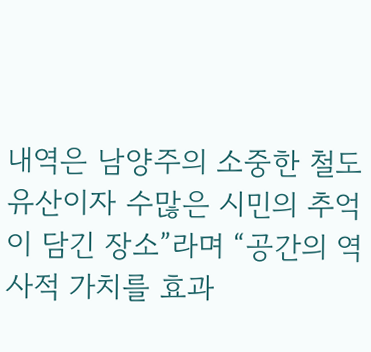내역은 남양주의 소중한 철도 유산이자 수많은 시민의 추억이 담긴 장소”라며 “공간의 역사적 가치를 효과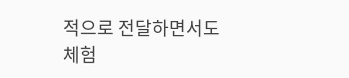적으로 전달하면서도 체험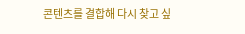콘텐츠를 결합해 다시 찾고 싶